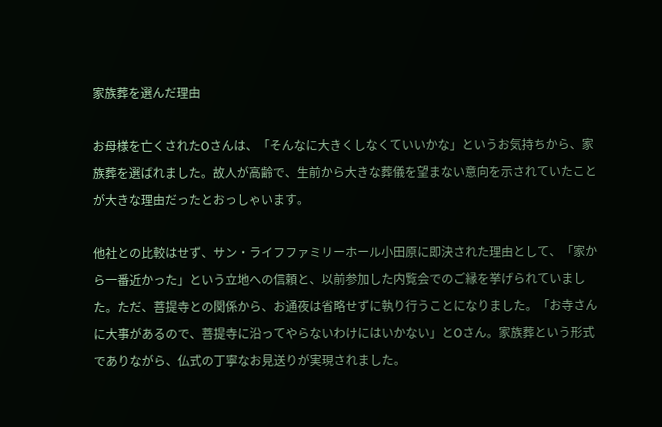家族葬を選んだ理由

お母様を亡くされたOさんは、「そんなに大きくしなくていいかな」というお気持ちから、家族葬を選ばれました。故人が高齢で、生前から大きな葬儀を望まない意向を示されていたことが大きな理由だったとおっしゃいます。

他社との比較はせず、サン・ライフファミリーホール小田原に即決された理由として、「家から一番近かった」という立地への信頼と、以前参加した内覧会でのご縁を挙げられていました。ただ、菩提寺との関係から、お通夜は省略せずに執り行うことになりました。「お寺さんに大事があるので、菩提寺に沿ってやらないわけにはいかない」とOさん。家族葬という形式でありながら、仏式の丁寧なお見送りが実現されました。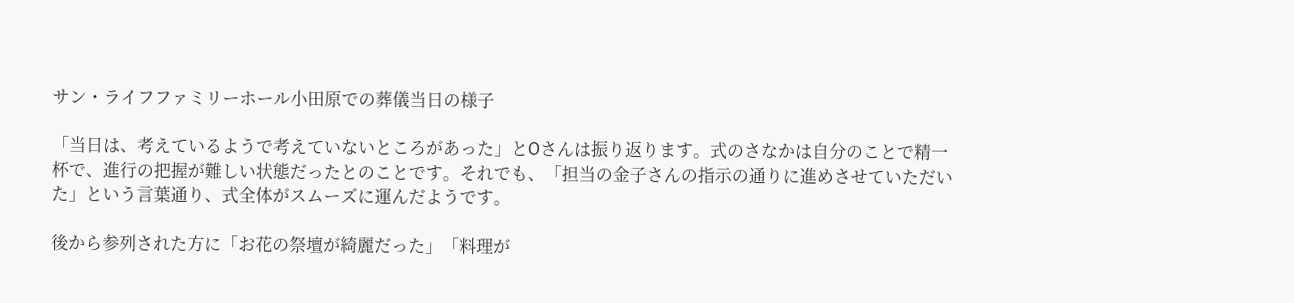サン・ライフファミリーホール小田原での葬儀当日の様子

「当日は、考えているようで考えていないところがあった」とOさんは振り返ります。式のさなかは自分のことで精一杯で、進行の把握が難しい状態だったとのことです。それでも、「担当の金子さんの指示の通りに進めさせていただいた」という言葉通り、式全体がスムーズに運んだようです。

後から参列された方に「お花の祭壇が綺麗だった」「料理が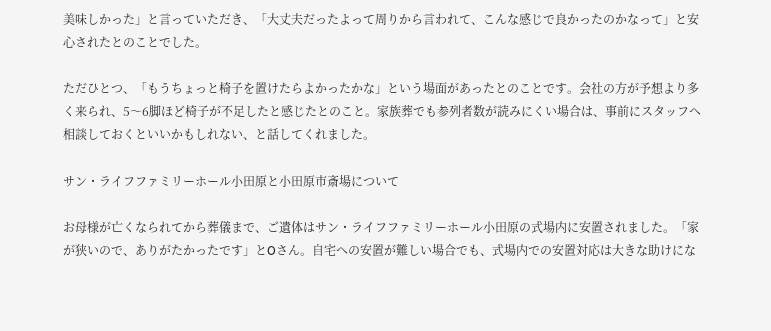美味しかった」と言っていただき、「大丈夫だったよって周りから言われて、こんな感じで良かったのかなって」と安心されたとのことでした。

ただひとつ、「もうちょっと椅子を置けたらよかったかな」という場面があったとのことです。会社の方が予想より多く来られ、5〜6脚ほど椅子が不足したと感じたとのこと。家族葬でも参列者数が読みにくい場合は、事前にスタッフへ相談しておくといいかもしれない、と話してくれました。

サン・ライフファミリーホール小田原と小田原市斎場について

お母様が亡くなられてから葬儀まで、ご遺体はサン・ライフファミリーホール小田原の式場内に安置されました。「家が狭いので、ありがたかったです」とOさん。自宅への安置が難しい場合でも、式場内での安置対応は大きな助けにな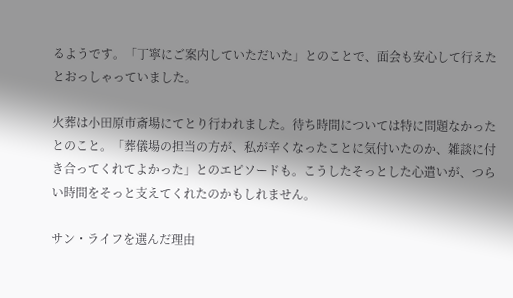るようです。「丁寧にご案内していただいた」とのことで、面会も安心して行えたとおっしゃっていました。

火葬は小田原市斎場にてとり行われました。待ち時間については特に問題なかったとのこと。「葬儀場の担当の方が、私が辛くなったことに気付いたのか、雑談に付き合ってくれてよかった」とのエピソードも。こうしたそっとした心遣いが、つらい時間をそっと支えてくれたのかもしれません。

サン・ライフを選んだ理由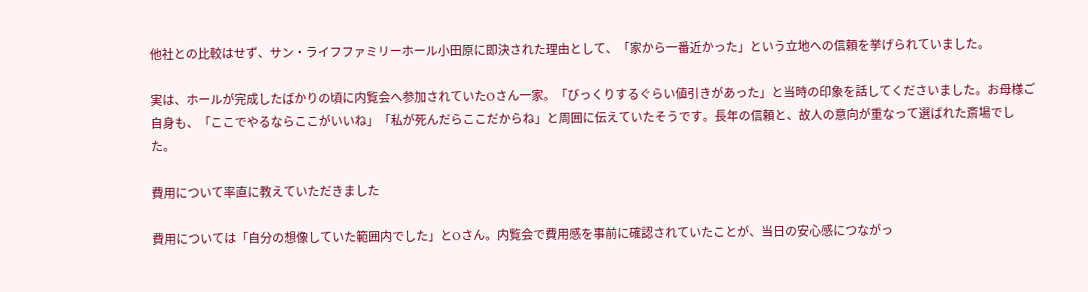他社との比較はせず、サン・ライフファミリーホール小田原に即決された理由として、「家から一番近かった」という立地への信頼を挙げられていました。

実は、ホールが完成したばかりの頃に内覧会へ参加されていたOさん一家。「びっくりするぐらい値引きがあった」と当時の印象を話してくださいました。お母様ご自身も、「ここでやるならここがいいね」「私が死んだらここだからね」と周囲に伝えていたそうです。長年の信頼と、故人の意向が重なって選ばれた斎場でした。

費用について率直に教えていただきました

費用については「自分の想像していた範囲内でした」とOさん。内覧会で費用感を事前に確認されていたことが、当日の安心感につながっ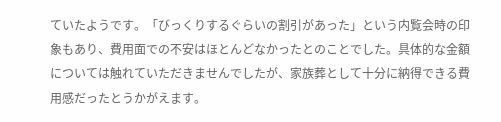ていたようです。「びっくりするぐらいの割引があった」という内覧会時の印象もあり、費用面での不安はほとんどなかったとのことでした。具体的な金額については触れていただきませんでしたが、家族葬として十分に納得できる費用感だったとうかがえます。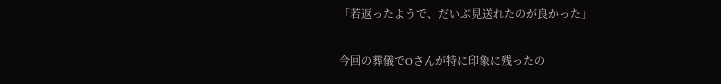「若返ったようで、だいぶ見送れたのが良かった」

今回の葬儀でOさんが特に印象に残ったの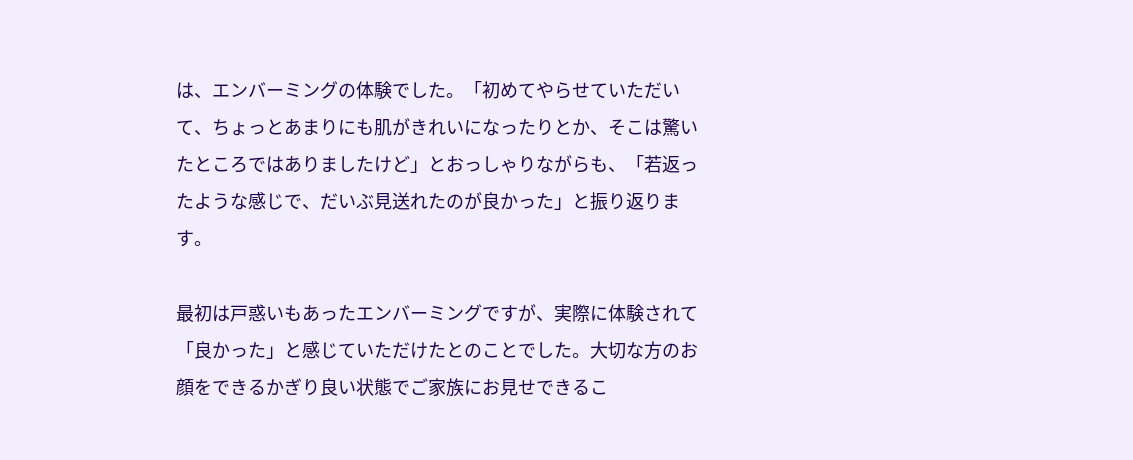は、エンバーミングの体験でした。「初めてやらせていただいて、ちょっとあまりにも肌がきれいになったりとか、そこは驚いたところではありましたけど」とおっしゃりながらも、「若返ったような感じで、だいぶ見送れたのが良かった」と振り返ります。

最初は戸惑いもあったエンバーミングですが、実際に体験されて「良かった」と感じていただけたとのことでした。大切な方のお顔をできるかぎり良い状態でご家族にお見せできるこ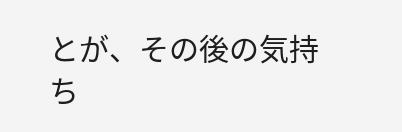とが、その後の気持ち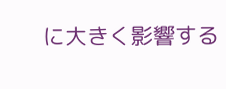に大きく影響する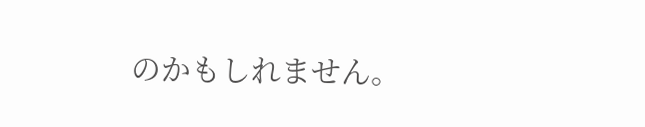のかもしれません。